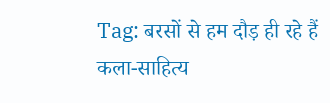Tag: बरसों से हम दौड़ ही रहे हैं
कला-साहित्य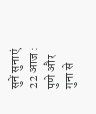सुनें सुनाएं 22 आज : पुणे और गुना से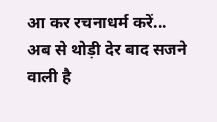आ कर रचनाधर्म करें...
अब से थोड़ी देर बाद सजने वाली है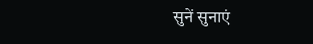सुनें सुनाएं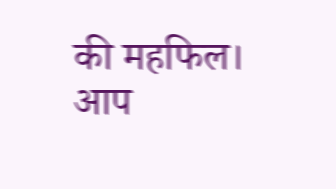की महफिल। आप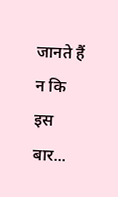जानते हैं न कि इस बार...